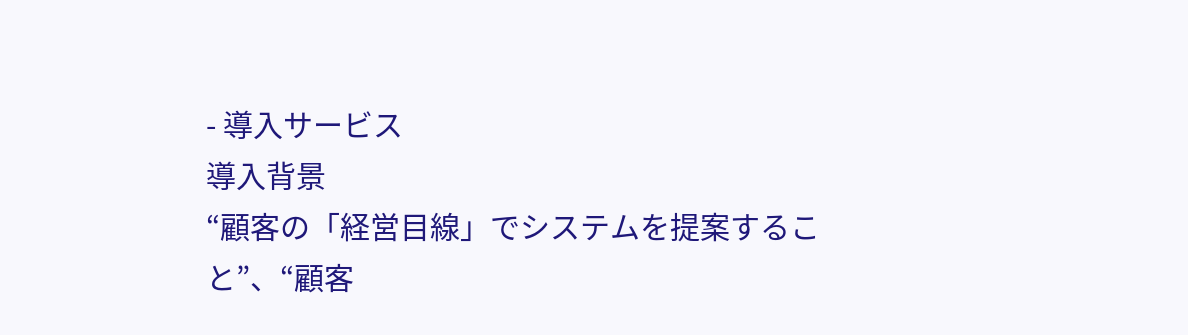- 導入サービス
導入背景
“顧客の「経営目線」でシステムを提案すること”、“顧客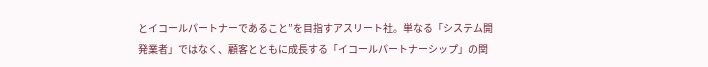とイコールパートナーであること”を目指すアスリート社。単なる「システム開発業者」ではなく、顧客とともに成長する「イコールパートナーシップ」の関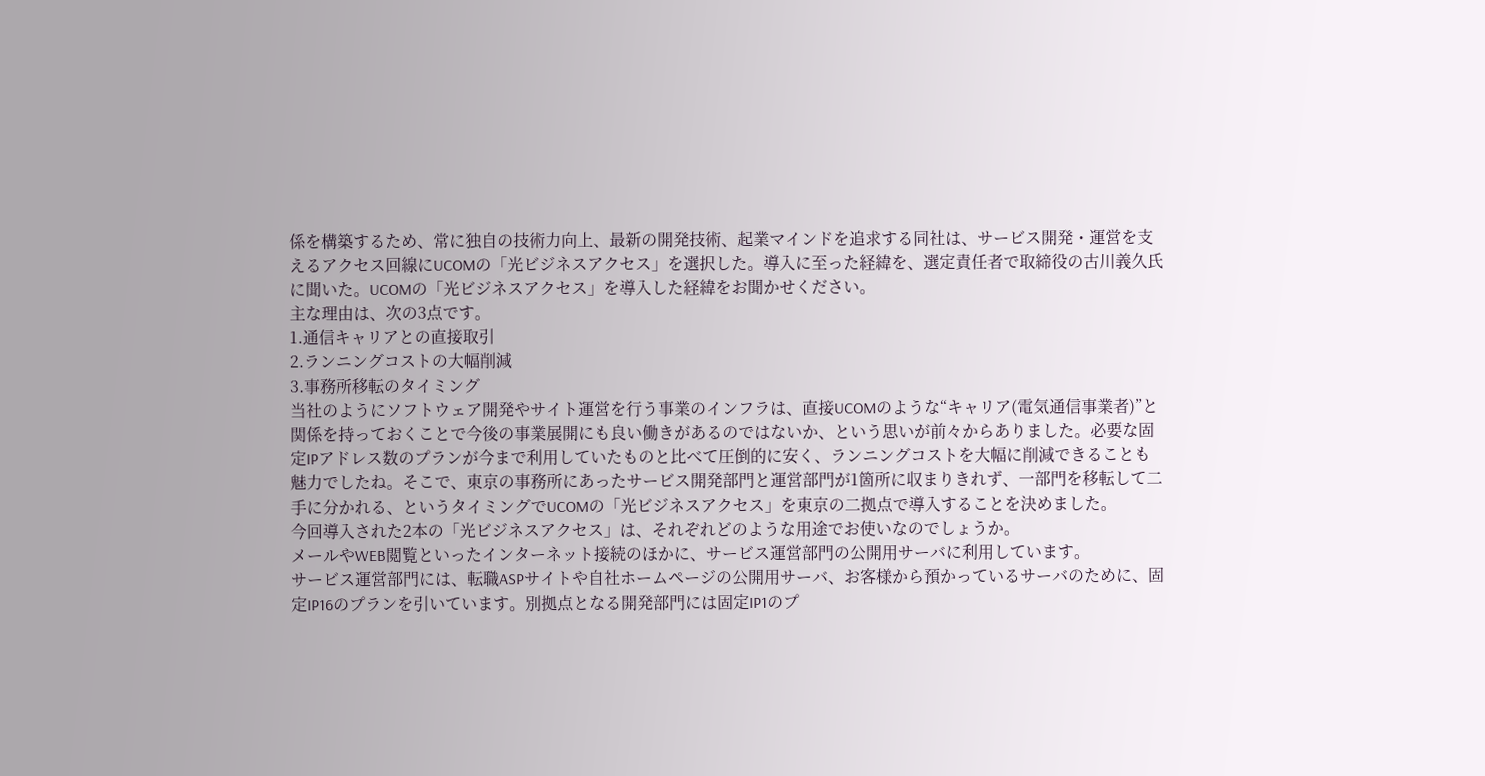係を構築するため、常に独自の技術力向上、最新の開発技術、起業マインドを追求する同社は、サービス開発・運営を支えるアクセス回線にUCOMの「光ビジネスアクセス」を選択した。導入に至った経緯を、選定責任者で取締役の古川義久氏に聞いた。UCOMの「光ビジネスアクセス」を導入した経緯をお聞かせください。
主な理由は、次の3点です。
1.通信キャリアとの直接取引
2.ランニングコストの大幅削減
3.事務所移転のタイミング
当社のようにソフトウェア開発やサイト運営を行う事業のインフラは、直接UCOMのような“キャリア(電気通信事業者)”と関係を持っておくことで今後の事業展開にも良い働きがあるのではないか、という思いが前々からありました。必要な固定IPアドレス数のプランが今まで利用していたものと比べて圧倒的に安く、ランニングコストを大幅に削減できることも魅力でしたね。そこで、東京の事務所にあったサービス開発部門と運営部門が1箇所に収まりきれず、一部門を移転して二手に分かれる、というタイミングでUCOMの「光ビジネスアクセス」を東京の二拠点で導入することを決めました。
今回導入された2本の「光ビジネスアクセス」は、それぞれどのような用途でお使いなのでしょうか。
メールやWEB閲覧といったインターネット接続のほかに、サービス運営部門の公開用サーバに利用しています。
サービス運営部門には、転職ASPサイトや自社ホームページの公開用サーバ、お客様から預かっているサーバのために、固定IP16のプランを引いています。別拠点となる開発部門には固定IP1のプ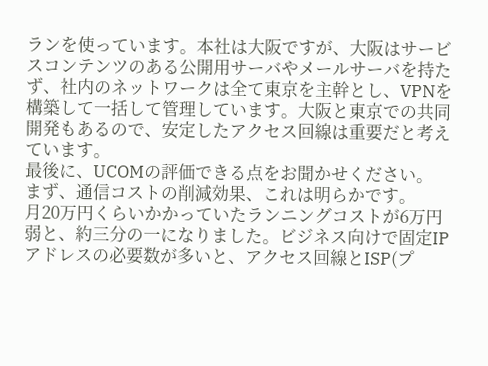ランを使っています。本社は大阪ですが、大阪はサービスコンテンツのある公開用サーバやメールサーバを持たず、社内のネットワークは全て東京を主幹とし、VPNを構築して一括して管理しています。大阪と東京での共同開発もあるので、安定したアクセス回線は重要だと考えています。
最後に、UCOMの評価できる点をお聞かせください。
まず、通信コストの削減効果、これは明らかです。
月20万円くらいかかっていたランニングコストが6万円弱と、約三分の一になりました。ビジネス向けで固定IPアドレスの必要数が多いと、アクセス回線とISP(プ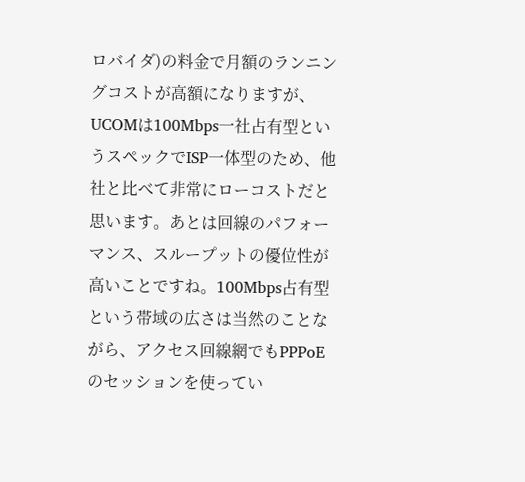ロバイダ)の料金で月額のランニングコストが高額になりますが、UCOMは100Mbps一社占有型というスペックでISP一体型のため、他社と比べて非常にローコストだと思います。あとは回線のパフォーマンス、スループットの優位性が高いことですね。100Mbps占有型という帯域の広さは当然のことながら、アクセス回線網でもPPPoEのセッションを使ってい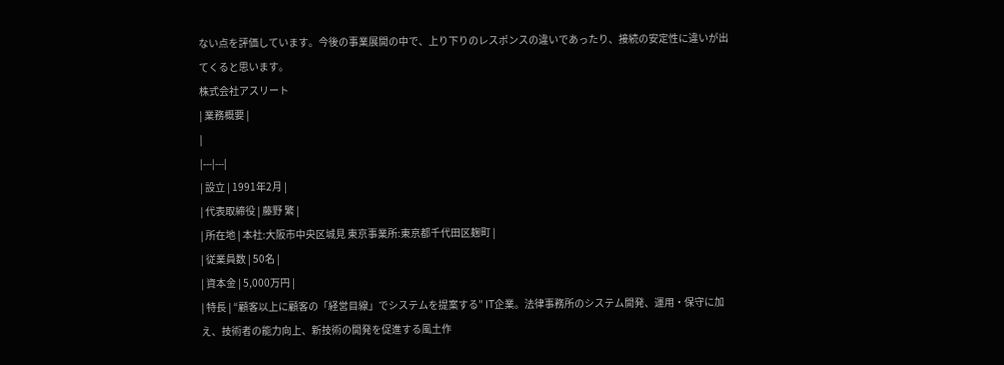ない点を評価しています。今後の事業展開の中で、上り下りのレスポンスの違いであったり、接続の安定性に違いが出てくると思います。
株式会社アスリート
| 業務概要 |
|
|---|---|
| 設立 | 1991年2月 |
| 代表取締役 | 藤野 繁 |
| 所在地 | 本社:大阪市中央区城見 東京事業所:東京都千代田区麹町 |
| 従業員数 | 50名 |
| 資本金 | 5,000万円 |
| 特長 | “顧客以上に顧客の「経営目線」でシステムを提案する” IT企業。法律事務所のシステム開発、運用・保守に加え、技術者の能力向上、新技術の開発を促進する風土作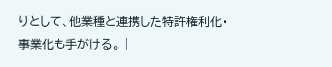りとして、他業種と連携した特許権利化・事業化も手がける。 |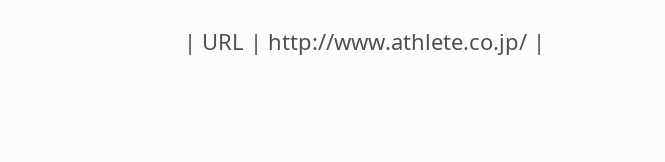| URL | http://www.athlete.co.jp/ |